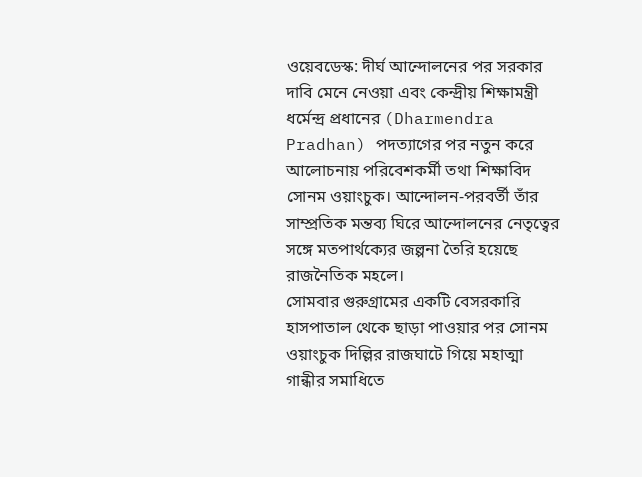ওয়েবডেস্ক: দীর্ঘ আন্দোলনের পর সরকার দাবি মেনে নেওয়া এবং কেন্দ্রীয় শিক্ষামন্ত্রী ধর্মেন্দ্র প্রধানের (Dharmendra Pradhan) পদত্যাগের পর নতুন করে আলোচনায় পরিবেশকর্মী তথা শিক্ষাবিদ সোনম ওয়াংচুক। আন্দোলন-পরবর্তী তাঁর সাম্প্রতিক মন্তব্য ঘিরে আন্দোলনের নেতৃত্বের সঙ্গে মতপার্থক্যের জল্পনা তৈরি হয়েছে রাজনৈতিক মহলে।
সোমবার গুরুগ্রামের একটি বেসরকারি হাসপাতাল থেকে ছাড়া পাওয়ার পর সোনম ওয়াংচুক দিল্লির রাজঘাটে গিয়ে মহাত্মা গান্ধীর সমাধিতে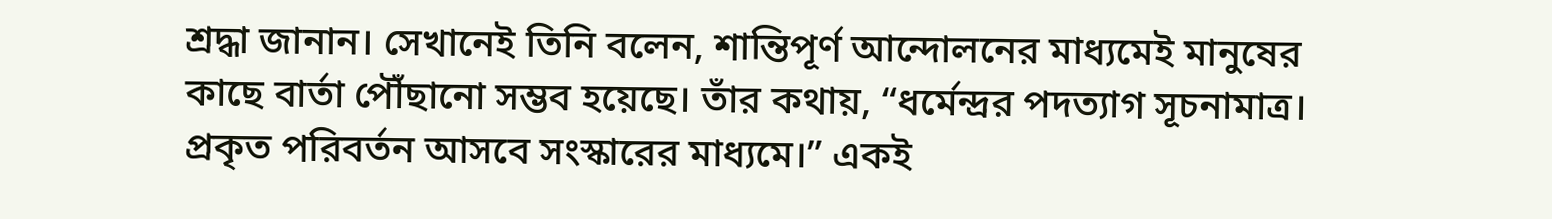শ্রদ্ধা জানান। সেখানেই তিনি বলেন, শান্তিপূর্ণ আন্দোলনের মাধ্যমেই মানুষের কাছে বার্তা পৌঁছানো সম্ভব হয়েছে। তাঁর কথায়, “ধর্মেন্দ্রর পদত্যাগ সূচনামাত্র। প্রকৃত পরিবর্তন আসবে সংস্কারের মাধ্যমে।” একই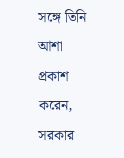সঙ্গে তিনি আশা প্রকাশ করেন, সরকার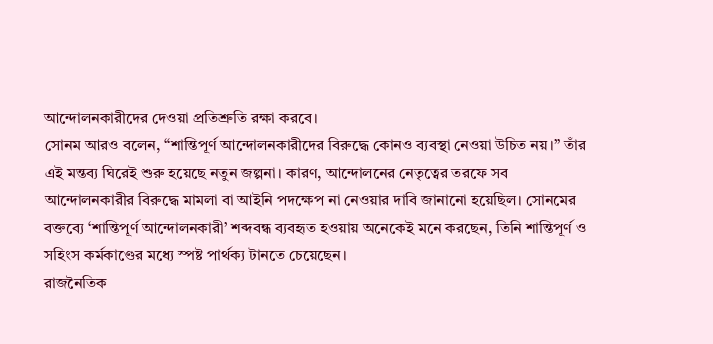আন্দোলনকারীদের দেওয়া প্রতিশ্রুতি রক্ষা করবে।
সোনম আরও বলেন, “শান্তিপূর্ণ আন্দোলনকারীদের বিরুদ্ধে কোনও ব্যবস্থা নেওয়া উচিত নয়।” তাঁর এই মন্তব্য ঘিরেই শুরু হয়েছে নতুন জল্পনা। কারণ, আন্দোলনের নেতৃত্বের তরফে সব আন্দোলনকারীর বিরুদ্ধে মামলা বা আইনি পদক্ষেপ না নেওয়ার দাবি জানানো হয়েছিল। সোনমের বক্তব্যে ‘শান্তিপূর্ণ আন্দোলনকারী’ শব্দবন্ধ ব্যবহৃত হওয়ায় অনেকেই মনে করছেন, তিনি শান্তিপূর্ণ ও সহিংস কর্মকাণ্ডের মধ্যে স্পষ্ট পার্থক্য টানতে চেয়েছেন।
রাজনৈতিক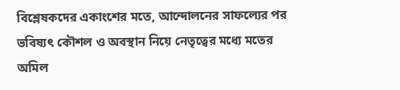বিশ্লেষকদের একাংশের মতে, আন্দোলনের সাফল্যের পর ভবিষ্যৎ কৌশল ও অবস্থান নিয়ে নেতৃত্বের মধ্যে মতের অমিল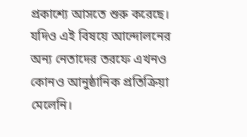প্রকাশ্যে আসতে শুরু করেছে। যদিও এই বিষয়ে আন্দোলনের অন্য নেতাদের তরফে এখনও কোনও আনুষ্ঠানিক প্রতিক্রিয়া মেলেনি।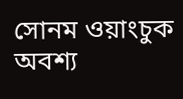সোনম ওয়াংচুক অবশ্য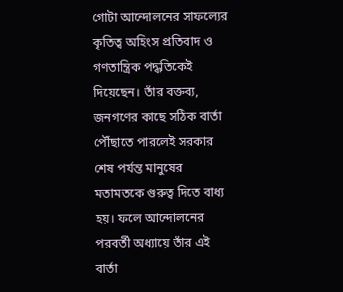গোটা আন্দোলনের সাফল্যের কৃতিত্ব অহিংস প্রতিবাদ ও গণতান্ত্রিক পদ্ধতিকেই দিয়েছেন। তাঁর বক্তব্য, জনগণের কাছে সঠিক বার্তা পৌঁছাতে পারলেই সরকার শেষ পর্যন্ত মানুষের মতামতকে গুরুত্ব দিতে বাধ্য হয়। ফলে আন্দোলনের পরবর্তী অধ্যায়ে তাঁর এই বার্তা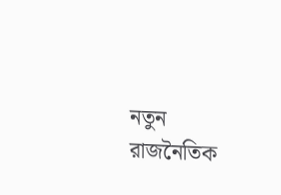নতুন রাজনৈতিক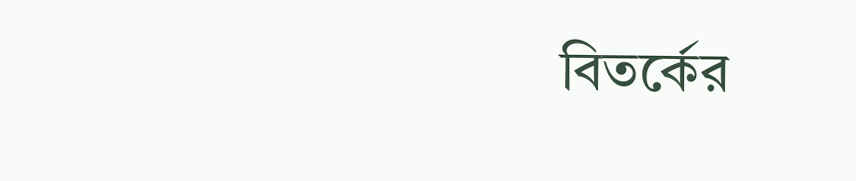বিতর্কের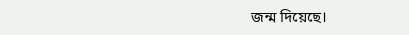জন্ম দিয়েছে।